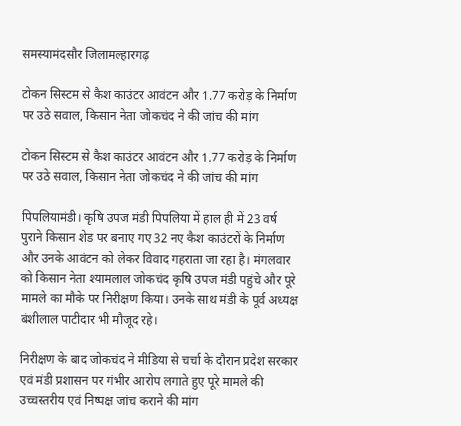समस्यामंदसौर जिलामल्हारगढ़

टोकन सिस्टम से कैश काउंटर आवंटन और 1.77 करोड़ के निर्माण पर उठे सवाल, किसान नेता जोकचंद ने की जांच की मांग

टोकन सिस्टम से कैश काउंटर आवंटन और 1.77 करोड़ के निर्माण पर उठे सवाल, किसान नेता जोकचंद ने की जांच की मांग

पिपलियामंडी। कृषि उपज मंडी पिपलिया में हाल ही में 23 वर्ष पुराने किसान शेड पर बनाए गए 32 नए कैश काउंटरों के निर्माण और उनके आवंटन को लेकर विवाद गहराता जा रहा है। मंगलवार को किसान नेता श्यामलाल जोकचंद कृषि उपज मंडी पहुंचे और पूरे मामले का मौके पर निरीक्षण किया। उनके साथ मंडी के पूर्व अध्यक्ष बंशीलाल पाटीदार भी मौजूद रहे।

निरीक्षण के बाद जोकचंद ने मीडिया से चर्चा के दौरान प्रदेश सरकार एवं मंडी प्रशासन पर गंभीर आरोप लगाते हुए पूरे मामले की उच्चस्तरीय एवं निष्पक्ष जांच कराने की मांग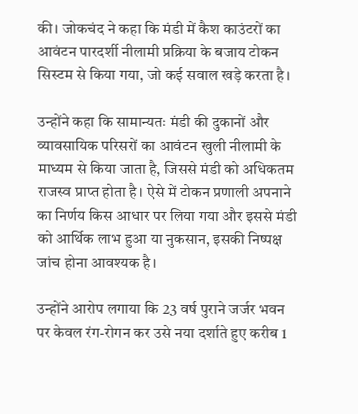की। जोकचंद ने कहा कि मंडी में कैश काउंटरों का आवंटन पारदर्शी नीलामी प्रक्रिया के बजाय टोकन सिस्टम से किया गया, जो कई सवाल खड़े करता है।

उन्होंने कहा कि सामान्यतः मंडी की दुकानों और व्यावसायिक परिसरों का आवंटन खुली नीलामी के माध्यम से किया जाता है, जिससे मंडी को अधिकतम राजस्व प्राप्त होता है। ऐसे में टोकन प्रणाली अपनाने का निर्णय किस आधार पर लिया गया और इससे मंडी को आर्थिक लाभ हुआ या नुकसान, इसकी निष्पक्ष जांच होना आवश्यक है।

उन्होंने आरोप लगाया कि 23 वर्ष पुराने जर्जर भवन पर केवल रंग-रोगन कर उसे नया दर्शाते हुए करीब 1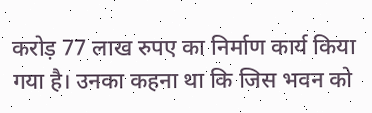करोड़ 77 लाख रुपए का निर्माण कार्य किया गया है। उनका कहना था कि जिस भवन को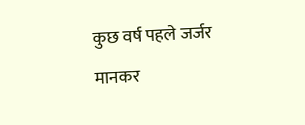कुछ वर्ष पहले जर्जर मानकर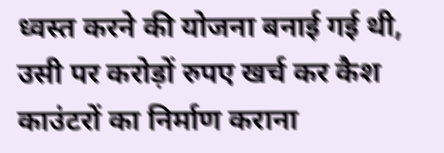ध्वस्त करने की योजना बनाई गई थी, उसी पर करोड़ों रुपए खर्च कर कैश काउंटरों का निर्माण कराना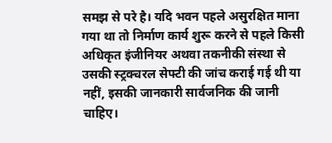समझ से परे है। यदि भवन पहले असुरक्षित माना गया था तो निर्माण कार्य शुरू करने से पहले किसी अधिकृत इंजीनियर अथवा तकनीकी संस्था से उसकी स्ट्रक्चरल सेफ्टी की जांच कराई गई थी या नहीं, इसकी जानकारी सार्वजनिक की जानी चाहिए।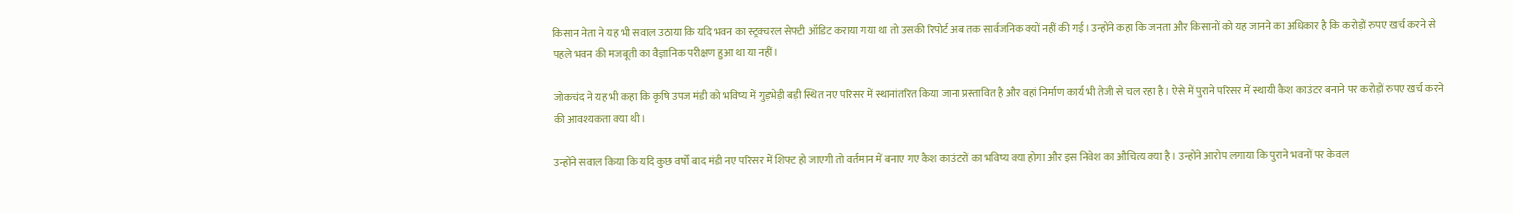किसान नेता ने यह भी सवाल उठाया कि यदि भवन का स्ट्रक्चरल सेफ्टी ऑडिट कराया गया था तो उसकी रिपोर्ट अब तक सार्वजनिक क्यों नहीं की गई। उन्होंने कहा कि जनता और किसानों को यह जानने का अधिकार है कि करोड़ों रुपए खर्च करने से पहले भवन की मजबूती का वैज्ञानिक परीक्षण हुआ था या नहीं।

जोकचंद ने यह भी कहा कि कृषि उपज मंडी को भविष्य में गुड़भेड़ी बड़ी स्थित नए परिसर में स्थानांतरित किया जाना प्रस्तावित है और वहां निर्माण कार्य भी तेजी से चल रहा है। ऐसे में पुराने परिसर में स्थायी कैश काउंटर बनाने पर करोड़ों रुपए खर्च करने की आवश्यकता क्या थी।

उन्होंने सवाल किया कि यदि कुछ वर्षों बाद मंडी नए परिसर में शिफ्ट हो जाएगी तो वर्तमान में बनाए गए कैश काउंटरों का भविष्य क्या होगा और इस निवेश का औचित्य क्या है। उन्होंने आरोप लगाया कि पुराने भवनों पर केवल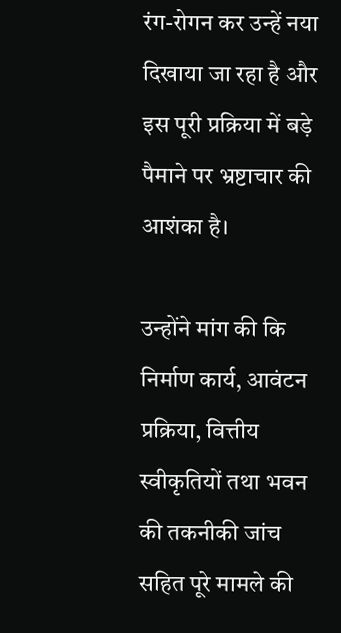रंग-रोगन कर उन्हें नया दिखाया जा रहा है और इस पूरी प्रक्रिया में बड़े पैमाने पर भ्रष्टाचार की आशंका है।

उन्होंने मांग की कि निर्माण कार्य, आवंटन प्रक्रिया, वित्तीय स्वीकृतियों तथा भवन की तकनीकी जांच सहित पूरे मामले की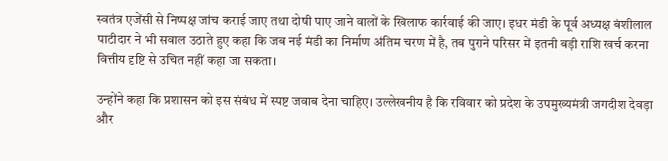स्वतंत्र एजेंसी से निष्पक्ष जांच कराई जाए तथा दोषी पाए जाने वालों के खिलाफ कार्रवाई की जाए। इधर मंडी के पूर्व अध्यक्ष बंशीलाल पाटीदार ने भी सवाल उठाते हुए कहा कि जब नई मंडी का निर्माण अंतिम चरण में है, तब पुराने परिसर में इतनी बड़ी राशि खर्च करना वित्तीय दृष्टि से उचित नहीं कहा जा सकता।

उन्होंने कहा कि प्रशासन को इस संबंध में स्पष्ट जवाब देना चाहिए। उल्लेखनीय है कि रविवार को प्रदेश के उपमुख्यमंत्री जगदीश देवड़ा और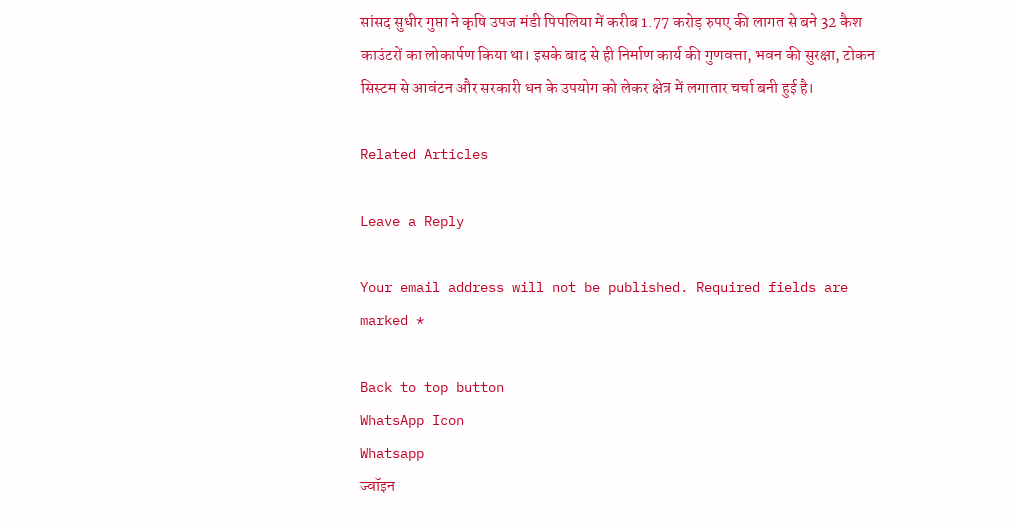सांसद सुधीर गुप्ता ने कृषि उपज मंडी पिपलिया में करीब 1.77 करोड़ रुपए की लागत से बने 32 कैश काउंटरों का लोकार्पण किया था। इसके बाद से ही निर्माण कार्य की गुणवत्ता, भवन की सुरक्षा, टोकन सिस्टम से आवंटन और सरकारी धन के उपयोग को लेकर क्षेत्र में लगातार चर्चा बनी हुई है।

Related Articles

Leave a Reply

Your email address will not be published. Required fields are marked *

Back to top button
WhatsApp Icon
Whatsapp
ज्वॉइन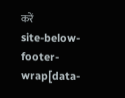करें
site-below-footer-wrap[data-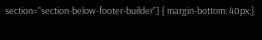section="section-below-footer-builder"] { margin-bottom: 40px;}